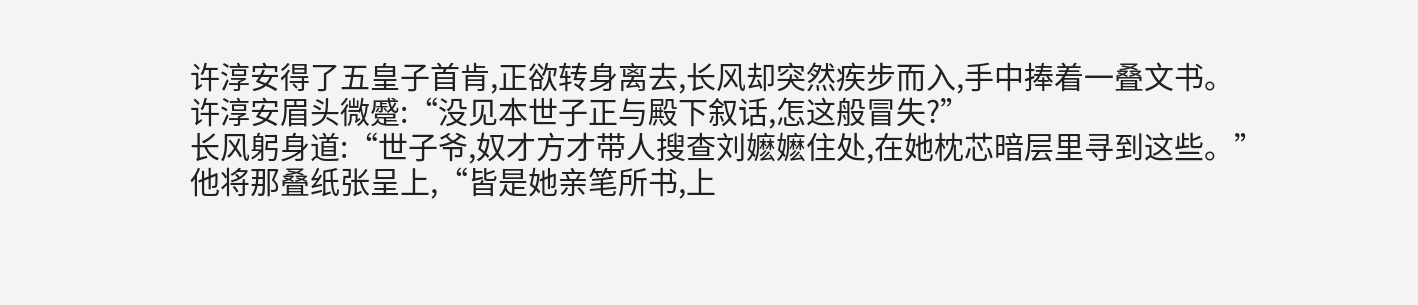许淳安得了五皇子首肯,正欲转身离去,长风却突然疾步而入,手中捧着一叠文书。
许淳安眉头微蹙:“没见本世子正与殿下叙话,怎这般冒失?”
长风躬身道:“世子爷,奴才方才带人搜查刘嬷嬷住处,在她枕芯暗层里寻到这些。”
他将那叠纸张呈上,“皆是她亲笔所书,上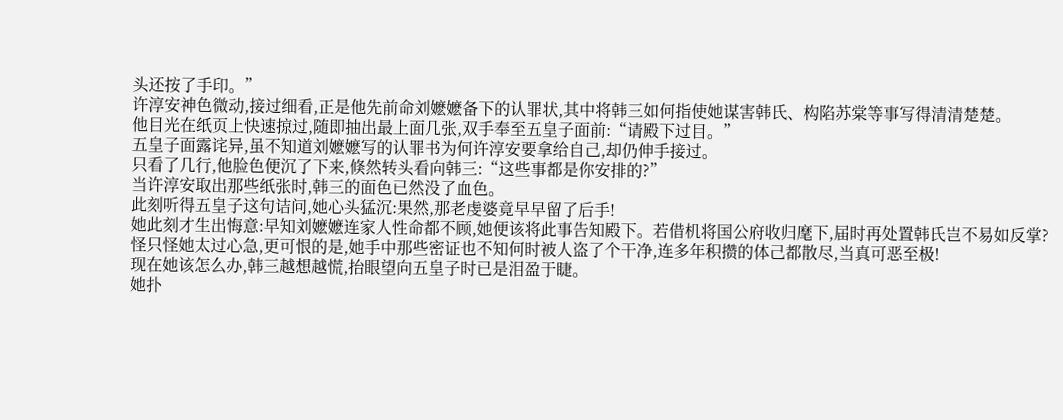头还按了手印。”
许淳安神色微动,接过细看,正是他先前命刘嬷嬷备下的认罪状,其中将韩三如何指使她谋害韩氏、构陷苏棠等事写得清清楚楚。
他目光在纸页上快速掠过,随即抽出最上面几张,双手奉至五皇子面前:“请殿下过目。”
五皇子面露诧异,虽不知道刘嬷嬷写的认罪书为何许淳安要拿给自己,却仍伸手接过。
只看了几行,他脸色便沉了下来,倏然转头看向韩三:“这些事都是你安排的?”
当许淳安取出那些纸张时,韩三的面色已然没了血色。
此刻听得五皇子这句诘问,她心头猛沉:果然,那老虔婆竟早早留了后手!
她此刻才生出悔意:早知刘嬷嬷连家人性命都不顾,她便该将此事告知殿下。若借机将国公府收归麾下,届时再处置韩氏岂不易如反掌?
怪只怪她太过心急,更可恨的是,她手中那些密证也不知何时被人盗了个干净,连多年积攒的体己都散尽,当真可恶至极!
现在她该怎么办,韩三越想越慌,抬眼望向五皇子时已是泪盈于睫。
她扑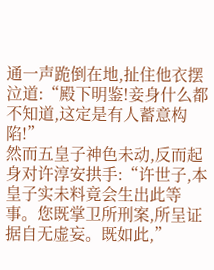通一声跪倒在地,扯住他衣摆泣道:“殿下明鉴!妾身什么都不知道,这定是有人蓄意构陷!”
然而五皇子神色未动,反而起身对许淳安拱手:“许世子,本皇子实未料竟会生出此等事。您既掌卫所刑案,所呈证据自无虚妄。既如此,”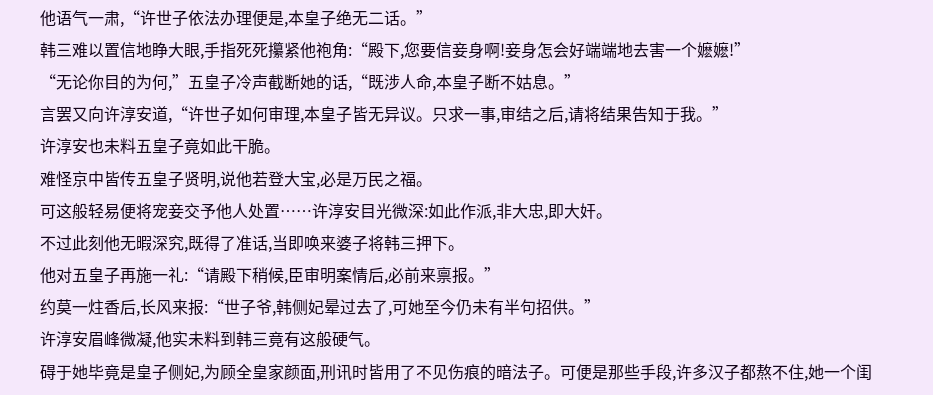他语气一肃,“许世子依法办理便是,本皇子绝无二话。”
韩三难以置信地睁大眼,手指死死攥紧他袍角:“殿下,您要信妾身啊!妾身怎会好端端地去害一个嬷嬷!”
“无论你目的为何,”五皇子冷声截断她的话,“既涉人命,本皇子断不姑息。”
言罢又向许淳安道,“许世子如何审理,本皇子皆无异议。只求一事,审结之后,请将结果告知于我。”
许淳安也未料五皇子竟如此干脆。
难怪京中皆传五皇子贤明,说他若登大宝,必是万民之福。
可这般轻易便将宠妾交予他人处置……许淳安目光微深:如此作派,非大忠,即大奸。
不过此刻他无暇深究,既得了准话,当即唤来婆子将韩三押下。
他对五皇子再施一礼:“请殿下稍候,臣审明案情后,必前来禀报。”
约莫一炷香后,长风来报:“世子爷,韩侧妃晕过去了,可她至今仍未有半句招供。”
许淳安眉峰微凝,他实未料到韩三竟有这般硬气。
碍于她毕竟是皇子侧妃,为顾全皇家颜面,刑讯时皆用了不见伤痕的暗法子。可便是那些手段,许多汉子都熬不住,她一个闺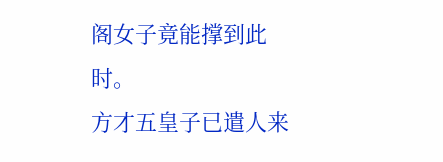阁女子竟能撑到此时。
方才五皇子已遣人来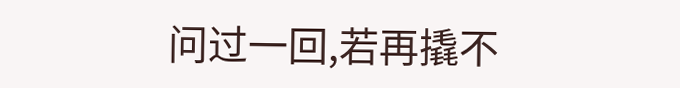问过一回,若再撬不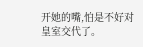开她的嘴,怕是不好对皇室交代了。